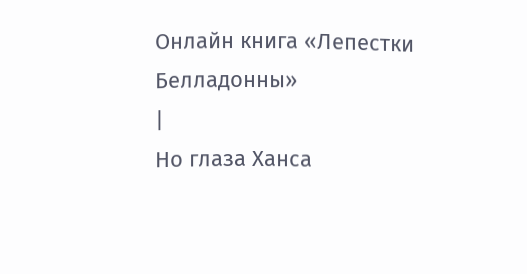Онлайн книга «Лепестки Белладонны»
|
Но глаза Ханса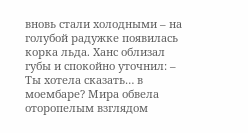вновь стали холодными – на голубой радужке появилась корка льда. Ханс облизал губы и спокойно уточнил: – Ты хотела сказать… в моембаре? Мира обвела оторопелым взглядом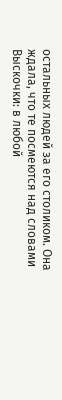остальных людей за его столиком. Она ждала, что те посмеются над словами Выскочки: в любой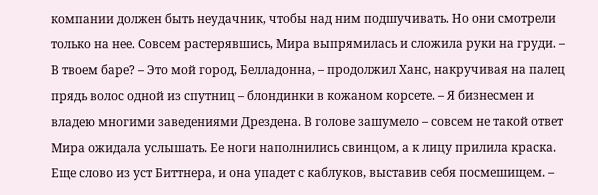компании должен быть неудачник, чтобы над ним подшучивать. Но они смотрели только на нее. Совсем растерявшись, Мира выпрямилась и сложила руки на груди. – В твоем баре? – Это мой город, Белладонна, – продолжил Ханс, накручивая на палец прядь волос одной из спутниц – блондинки в кожаном корсете. – Я бизнесмен и владею многими заведениями Дрездена. В голове зашумело – совсем не такой ответ Мира ожидала услышать. Ее ноги наполнились свинцом, а к лицу прилила краска. Еще слово из уст Биттнера, и она упадет с каблуков, выставив себя посмешищем. –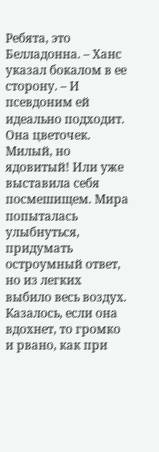Ребята, это Белладонна. – Ханс указал бокалом в ее сторону. – И псевдоним ей идеально подходит. Она цветочек. Милый, но ядовитый! Или уже выставила себя посмешищем. Мира попыталась улыбнуться, придумать остроумный ответ, но из легких выбило весь воздух. Казалось, если она вдохнет, то громко и рвано, как при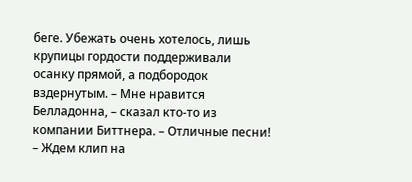беге. Убежать очень хотелось, лишь крупицы гордости поддерживали осанку прямой, а подбородок вздернутым. – Мне нравится Белладонна, – сказал кто-то из компании Биттнера. – Отличные песни! – Ждем клип на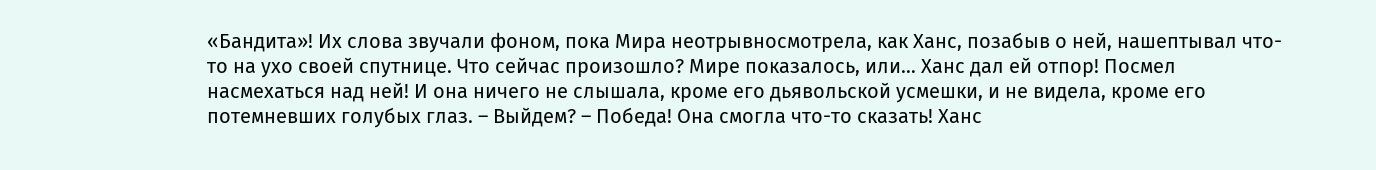«Бандита»! Их слова звучали фоном, пока Мира неотрывносмотрела, как Ханс, позабыв о ней, нашептывал что-то на ухо своей спутнице. Что сейчас произошло? Мире показалось, или… Ханс дал ей отпор! Посмел насмехаться над ней! И она ничего не слышала, кроме его дьявольской усмешки, и не видела, кроме его потемневших голубых глаз. – Выйдем? – Победа! Она смогла что-то сказать! Ханс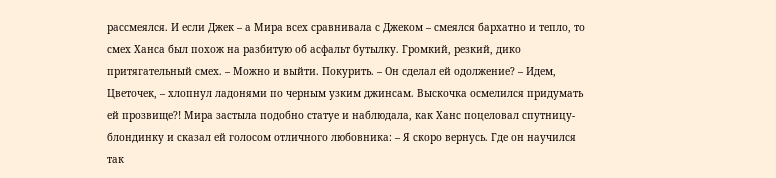рассмеялся. И если Джек – а Мира всех сравнивала с Джеком – смеялся бархатно и тепло, то смех Ханса был похож на разбитую об асфальт бутылку. Громкий, резкий, дико притягательный смех. – Можно и выйти. Покурить. – Он сделал ей одолжение? – Идем, Цветочек, – хлопнул ладонями по черным узким джинсам. Выскочка осмелился придумать ей прозвище?! Мира застыла подобно статуе и наблюдала, как Ханс поцеловал спутницу-блондинку и сказал ей голосом отличного любовника: – Я скоро вернусь. Где он научился так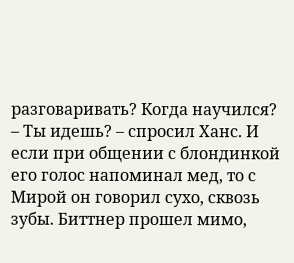разговаривать? Когда научился? – Ты идешь? – спросил Ханс. И если при общении с блондинкой его голос напоминал мед, то с Мирой он говорил сухо, сквозь зубы. Биттнер прошел мимо,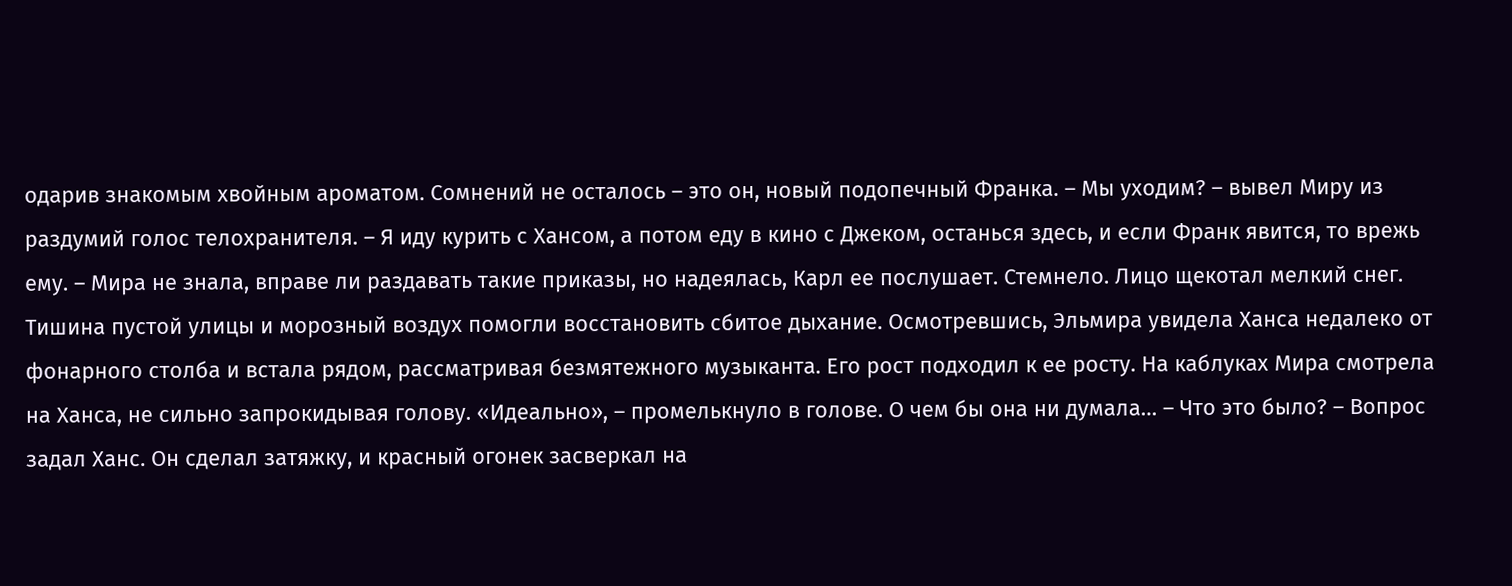одарив знакомым хвойным ароматом. Сомнений не осталось – это он, новый подопечный Франка. – Мы уходим? – вывел Миру из раздумий голос телохранителя. – Я иду курить с Хансом, а потом еду в кино с Джеком, останься здесь, и если Франк явится, то врежь ему. – Мира не знала, вправе ли раздавать такие приказы, но надеялась, Карл ее послушает. Стемнело. Лицо щекотал мелкий снег. Тишина пустой улицы и морозный воздух помогли восстановить сбитое дыхание. Осмотревшись, Эльмира увидела Ханса недалеко от фонарного столба и встала рядом, рассматривая безмятежного музыканта. Его рост подходил к ее росту. На каблуках Мира смотрела на Ханса, не сильно запрокидывая голову. «Идеально», – промелькнуло в голове. О чем бы она ни думала… – Что это было? – Вопрос задал Ханс. Он сделал затяжку, и красный огонек засверкал на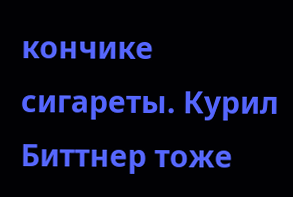кончике сигареты. Курил Биттнер тоже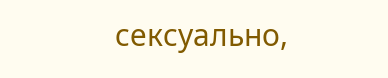сексуально,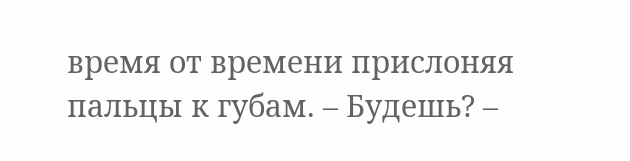время от времени прислоняя пальцы к губам. – Будешь? –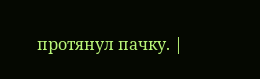протянул пачку. |